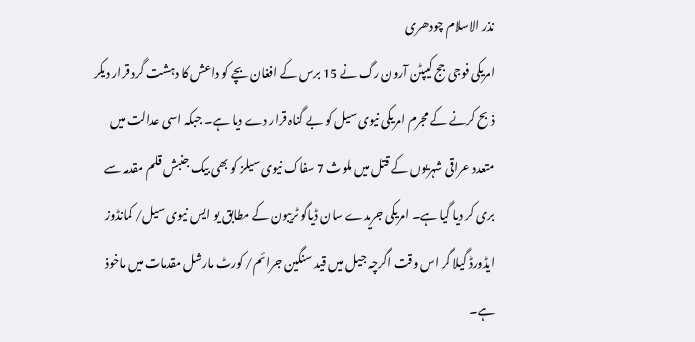نذر الاسلام چودھری
امریکی فوجی جج کیپٹن آرون رگ نے 15 برس کے افغان بچے کو داعش کا دہشت گرد قرار دیکر ذبح کرنے کے مجرم امریکی نیوی سیل کو بے گناہ قرار دے دیا ہے۔ جبکہ اسی عدالت میں متعدد عراقی شہریوں کے قتل میں ملوث 7 سفاک نیوی سیلز کو بھی بیک جنبش قلم مقدمہ سے بری کر دیا گیا ہے۔ امریکی جریدے سان ڈیاگو ٹریبون کے مطابق یو ایس نیوی سیل/ کمانڈوز ایڈورڈ گیلا گر اس وقت اگرچہ جیل میں قید سنگین جرائم/ کورٹ مارشل مقدمات میں ماخوذ ہے۔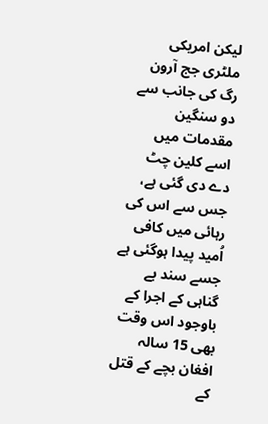لیکن امریکی ملٹری جج آرون رگ کی جانب سے دو سنگین مقدمات میں اسے کلین چٹ دے دی گئی ہے، جس سے اس کی رہائی میں کافی اُمید پیدا ہوگئی ہے جسے سند بے گناہی کے اجرا کے باوجود اس وقت بھی 15 سالہ افغان بچے کے قتل کے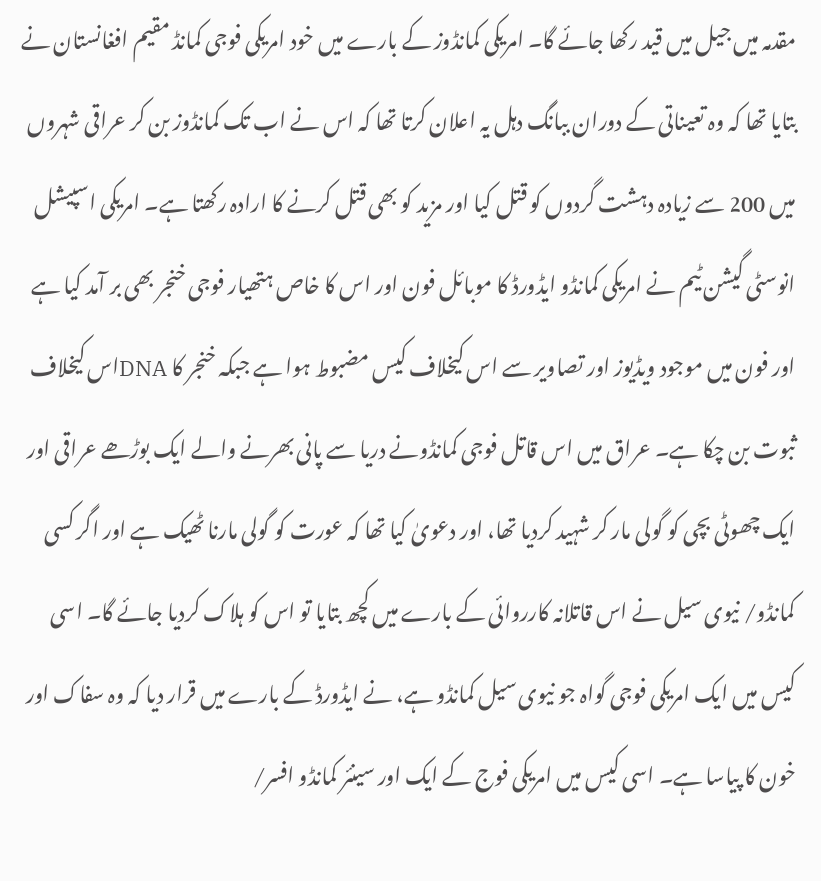مقدمہ میں جیل میں قید رکھا جائے گا۔ امریکی کمانڈوز کے بارے میں خود امریکی فوجی کمانڈ مقیم افغانستان نے بتایا تھا کہ وہ تعیناتی کے دوران ببانگ دہل یہ اعلان کرتا تھا کہ اس نے اب تک کمانڈوز بن کر عراقی شہروں میں 200 سے زیادہ دہشت گردوں کو قتل کیا اور مزید کو بھی قتل کرنے کا ارادہ رکھتا ہے۔ امریکی اسپیشل انوسٹی گیشن ٹیم نے امریکی کمانڈو ایڈورڈ کا موبائل فون اور اس کا خاص ہتھیار فوجی خنجر بھی بر آمد کیا ہے اور فون میں موجود ویڈیوز اور تصاویر سے اس کیخلاف کیس مضبوط ہوا ہے جبکہ خنجر کا DNAاس کیخلاف ثبوت بن چکا ہے۔ عراق میں اس قاتل فوجی کمانڈونے دریا سے پانی بھرنے والے ایک بوڑھے عراقی اور ایک چھوٹی بچی کو گولی مار کر شہید کردیا تھا، اور دعویٰ کیا تھا کہ عورت کو گولی مارنا ٹھیک ہے اور اگر کسی کمانڈو/ نیوی سیل نے اس قاتلانہ کارروائی کے بارے میں کچھ بتایا تو اس کو ہلاک کردیا جائے گا۔ اسی کیس میں ایک امریکی فوجی گواہ جو نیوی سیل کمانڈو ہے، نے ایڈورڈ کے بارے میں قرار دیا کہ وہ سفاک اور خون کا پیاسا ہے۔ اسی کیس میں امریکی فوج کے ایک اور سینئر کمانڈو افسر/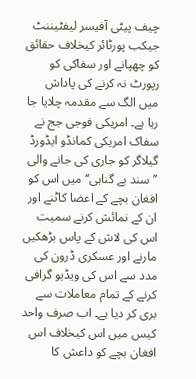چیف پیٹی آفیسر لیفٹیننٹ جیکب پورٹائر کیخلاف حقائق کو چھپانے اور سفاکی کو رپورٹ نہ کرنے کی پاداش میں الگ سے مقدمہ چلایا جا رہا ہے۔ امریکی فوجی جج نے سفاک امریکی کمانڈو ایڈورڈ گیلاگر کو جاری کی جانے والی ’’سند بے گناہی‘‘ میں اس کو افغان بچے کے اعضا کاٹنے اور ان کے نمائش کرنے سمیت اس کی لاش کے پاس بڑھکیں مارنے اور عسکری ڈرون کی مدد سے اس کی ویڈیو گرافی کرنے کے تمام معاملات سے بری کر دیا ہے۔ اب صرف واحد کیس میں اس کیخلاف اس افغان بچے کو داعش کا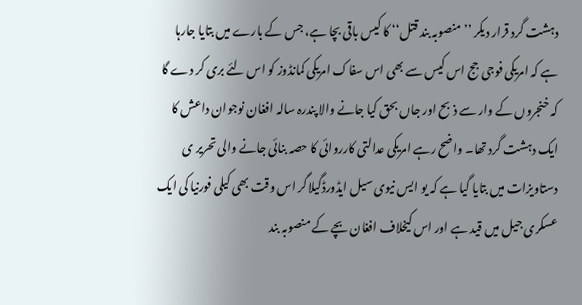دہشت گرد قرار دیکر ’’منصوبہ بند قتل‘‘ کا کیس باقی بچا ہے، جس کے بارے میں بتایا جارہا ہے کہ امریکی فوجی جج اس کیس سے بھی اس سفاک امریکی کمانڈوز کو اس لئے بری کر دے گا کہ خنجروں کے وار سے ذبح اور جاں بحق کیا جانے والا پندرہ سالہ افغان نوجوان داعش کا ایک دہشت گرد تھا۔ واضح رہے امریکی عدالتی کارروائی کا حصہ بنائی جانے والی تحریر ی دستاویزات میں بتایا گیا ہے کہ یو ایس نیوی سیل ایڈورڈگیلاگر اس وقت بھی کیلی فورنیا کی ایک عسکری جیل میں قید ہے اور اس کیخلاف افغان بچے کے منصوبہ بند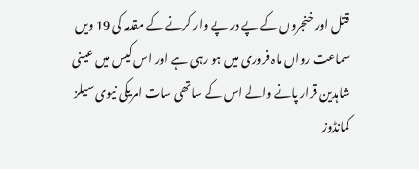قتل اور خنجروں کے پے در پے وار کرنے کے مقدمہ کی 19 ویں سماعت رواں ماہ فروری میں ہو رہی ہے اور اس کیس میں عینی شاہدین قرار پانے والے اس کے ساتھی سات امریکی نیوی سیلز کمانڈوز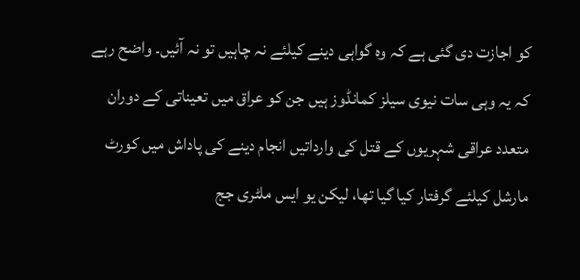کو اجازت دی گئی ہے کہ وہ گواہی دینے کیلئے نہ چاہیں تو نہ آئیں۔ واضح رہے کہ یہ وہی سات نیوی سیلز کمانڈوز ہیں جن کو عراق میں تعیناتی کے دوران متعدد عراقی شہریوں کے قتل کی وارداتیں انجام دینے کی پاداش میں کورٹ مارشل کیلئے گرفتار کیا گیا تھا، لیکن یو ایس ملٹری جج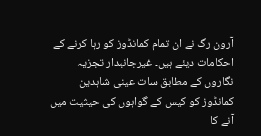آرون رگ نے ان تمام کمانڈوز کو رہا کرنے کے احکامات دیئے ہیں۔ غیرجانبدار تجزیہ نگاروں کے مطابق سات عینی شاہدین کمانڈوز کو کیس کے گواہوں کی حیثیت میں آنے کا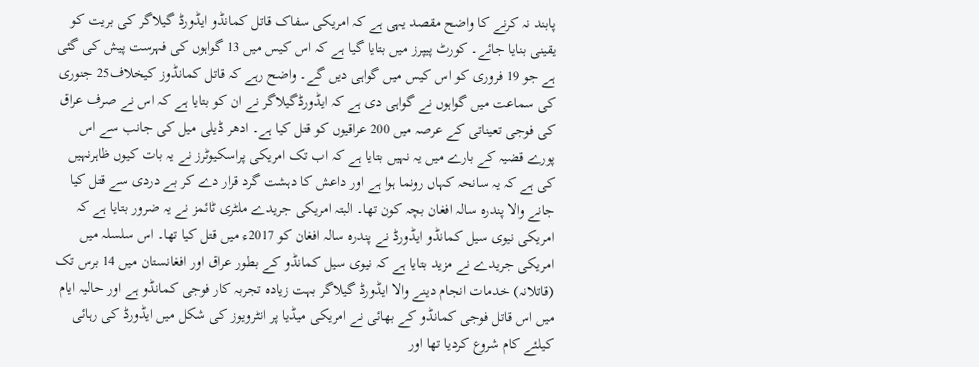پابند نہ کرنے کا واضح مقصد یہی ہے کہ امریکی سفاک قاتل کمانڈو ایڈورڈ گیلاگر کی بریت کو یقینی بنایا جائے۔ کورٹ پیپرز میں بتایا گیا ہے کہ اس کیس میں 13 گواہوں کی فہرست پیش کی گئی ہے جو 19 فروری کو اس کیس میں گواہی دیں گے۔ واضح رہے کہ قاتل کمانڈوز کیخلاف25 جنوری کی سماعت میں گواہوں نے گواہی دی ہے کہ ایڈورڈگیلاگر نے ان کو بتایا ہے کہ اس نے صرف عراق کی فوجی تعیناتی کے عرصہ میں 200 عراقیوں کو قتل کیا ہے۔ ادھر ڈیلی میل کی جانب سے اس پورے قضیہ کے بارے میں یہ نہیں بتایا ہے کہ اب تک امریکی پراسکیوٹرز نے یہ بات کیوں ظاہرنہیں کی ہے کہ یہ سانحہ کہاں رونما ہوا ہے اور داعش کا دہشت گرد قرار دے کر بے دردی سے قتل کیا جانے والا پندرہ سالہ افغان بچہ کون تھا۔ البتہ امریکی جریدے ملٹری ٹائمز نے یہ ضرور بتایا ہے کہ امریکی نیوی سیل کمانڈو ایڈورڈ نے پندرہ سالہ افغان کو 2017ء میں قتل کیا تھا۔ اس سلسلہ میں امریکی جریدے نے مزید بتایا ہے کہ نیوی سیل کمانڈو کے بطور عراق اور افغانستان میں 14 برس تک (قاتلانہ) خدمات انجام دینے والا ایڈورڈ گیلاگر بہت زیادہ تجربہ کار فوجی کمانڈو ہے اور حالیہ ایام میں اس قاتل فوجی کمانڈو کے بھائی نے امریکی میڈیا پر انٹرویوز کی شکل میں ایڈورڈ کی رہائی کیلئے کام شروع کردیا تھا اور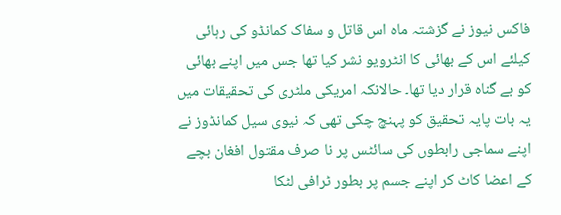فاکس نیوز نے گزشتہ ماہ اس قاتل و سفاک کمانڈو کی رہائی کیلئے اس کے بھائی کا انٹرویو نشر کیا تھا جس میں اپنے بھائی کو بے گناہ قرار دیا تھا۔ حالانکہ امریکی ملٹری کی تحقیقات میں یہ بات پایہ تحقیق کو پہنچ چکی تھی کہ نیوی سیل کمانڈوز نے اپنے سماجی رابطوں کی سائٹس پر نا صرف مقتول افغان بچے کے اعضا کاٹ کر اپنے جسم پر بطور ٹرافی لٹکا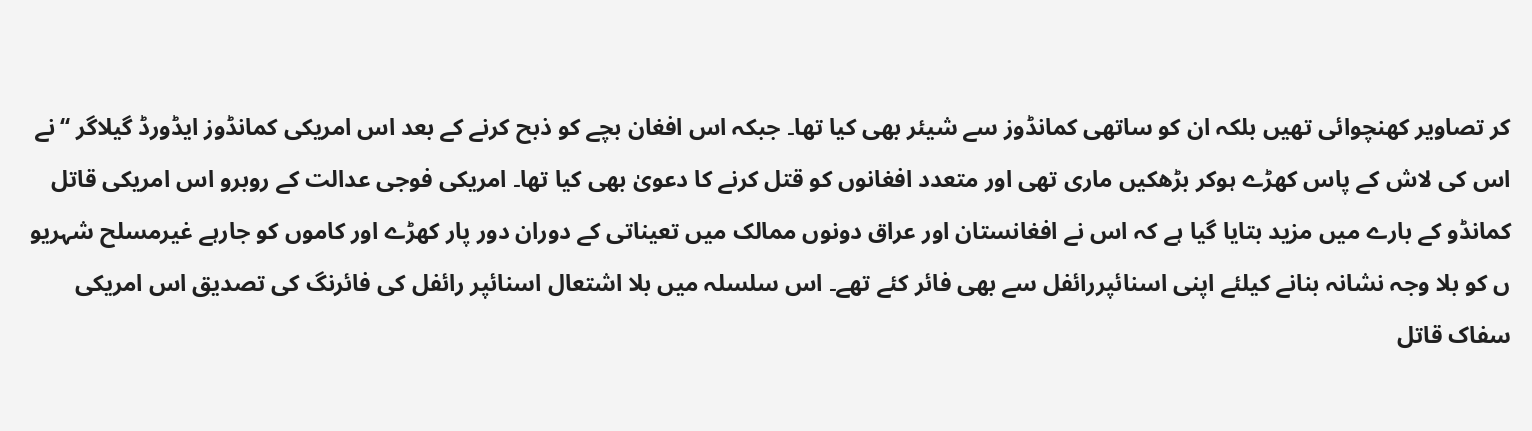کر تصاویر کھنچوائی تھیں بلکہ ان کو ساتھی کمانڈوز سے شیئر بھی کیا تھا۔ جبکہ اس افغان بچے کو ذبح کرنے کے بعد اس امریکی کمانڈوز ایڈورڈ گیلاگر ‘‘نے اس کی لاش کے پاس کھڑے ہوکر بڑھکیں ماری تھی اور متعدد افغانوں کو قتل کرنے کا دعویٰ بھی کیا تھا۔ امریکی فوجی عدالت کے روبرو اس امریکی قاتل کمانڈو کے بارے میں مزید بتایا گیا ہے کہ اس نے افغانستان اور عراق دونوں ممالک میں تعیناتی کے دوران دور پار کھڑے اور کاموں کو جارہے غیرمسلح شہریو ں کو بلا وجہ نشانہ بنانے کیلئے اپنی اسنائپررائفل سے بھی فائر کئے تھے۔ اس سلسلہ میں بلا اشتعال اسنائپر رائفل کی فائرنگ کی تصدیق اس امریکی سفاک قاتل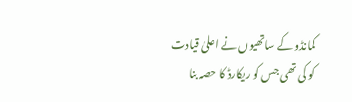کمانڈو کے ساتھیوں نے اعلیٰ قیادت کو کی تھی جس کو ریکارڈ کا حصہ بنا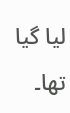لیا گیا تھا۔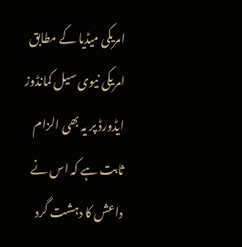امریکی میڈیا کے مطابق امریکی نیوی سیل کمانڈوز ایڈورڈ پر یہ بھی الزام ثابت ہے کہ اس نے داعش کا دہشت گرد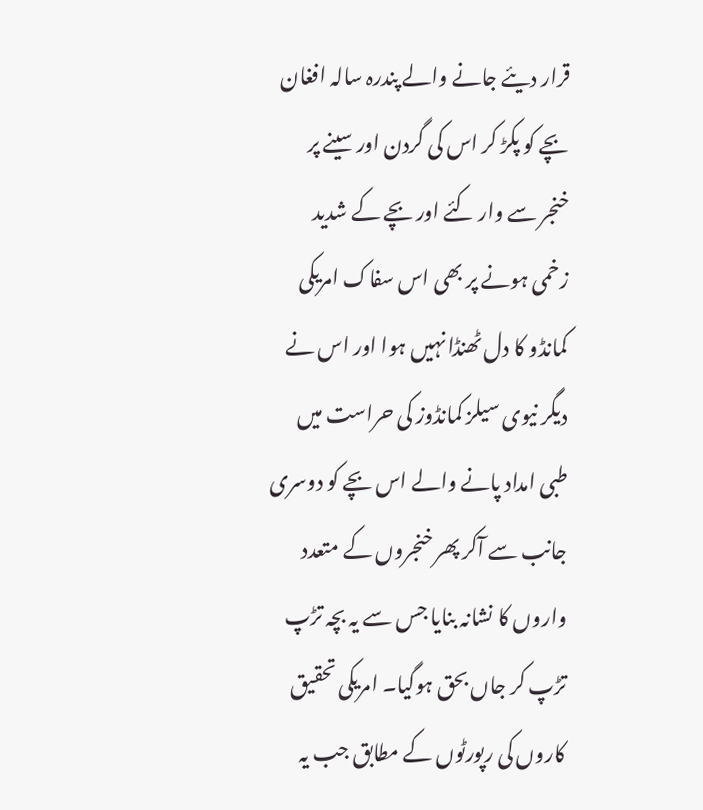قرار دیئے جانے والے پندرہ سالہ افغان بچے کو پکڑ کر اس کی گردن اور سینے پر خنجر سے وار کئے اور بچے کے شدید زخمی ہونے پر بھی اس سفاک امریکی کمانڈو کا دل ٹھنڈا نہیں ہوا اور اس نے دیگر نیوی سیلز کمانڈوز کی حراست میں طبی امداد پانے والے اس بچے کو دوسری جانب سے آکر پھر خنجروں کے متعدد واروں کا نشانہ بنایا جس سے یہ بچہ تڑپ تڑپ کر جاں بحق ہوگیا۔ امریکی تحقیق کاروں کی رپورٹوں کے مطابق جب یہ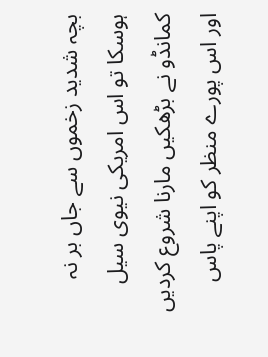بچہ شدید زخموں سے جاں بر نہ ہوسکا تو اس امریکی نیوی سیل کمانڈو نے بڑھکیں مارنا شروع کردیں اور اس پورے منظر کو اپنے پاس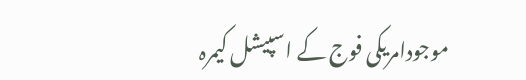موجودامریکی فوج کے اسپیشل کیمرہ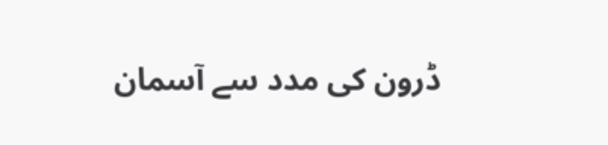ڈرون کی مدد سے آسمان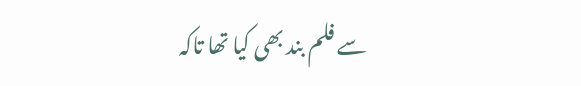سے فلم بند بھی کیا تھا تاکہ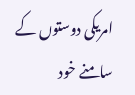امریکی دوستوں کے سامنے خود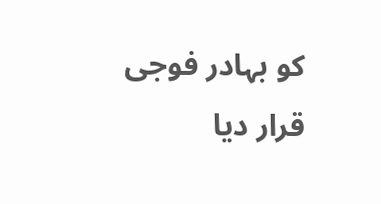کو بہادر فوجی قرار دیا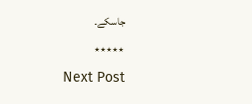جاسکے۔
٭٭٭٭٭
Next Post